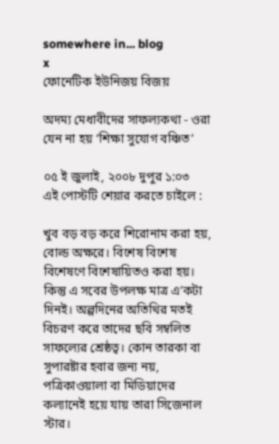somewhere in... blog
x
ফোনেটিক ইউনিজয় বিজয়

অদম্য মেধাবীদের সাফল্যকথা - ওরা যেন না হয় ‘শিক্ষা সুযোগ বঞ্চিত’

০৫ ই জুলাই, ২০০৮ দুপুর ১:০৩
এই পোস্টটি শেয়ার করতে চাইলে :

খুব বড় বড় করে শিরোনাম করা হয়, বোল্ড অক্ষরে। বিশেষ বিশেষ বিশেষণে বিশেষায়িতও করা হয়। কিন্তু এ সবের উপলক্ষ মাত্র এ’কটা দিনই। অল্পদিনের অতিথির মতই বিচরণ করে তাদের ছবি সম্বলিত সাফল্যের শ্রেষ্ঠত্ব। কোন তারকা বা সুপারষ্টার হবার জন্য নয়, পত্রিকাওয়ালা বা মিডিয়াদের কল্যানেই হয়ে যায় তারা সিজেনাল স্টার।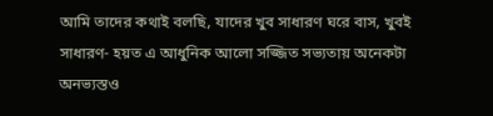আমি তাদের কথাই বলছি, যাদের খুব সাধারণ ঘরে বাস, খুবই সাধারণ- হয়ত এ আধুনিক আলো সজ্জিত সভ্যতায় অনেকটা অনভ্যস্তও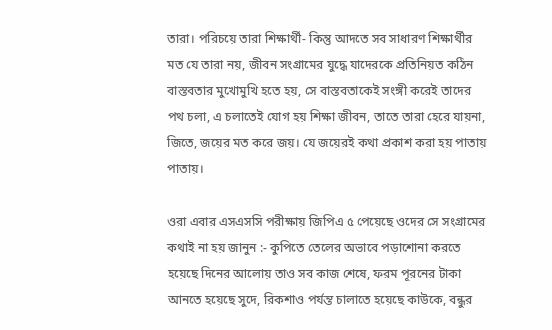তারা। পরিচয়ে তারা শিক্ষার্থী- কিন্তু আদতে সব সাধারণ শিক্ষার্থীর মত যে তারা নয়, জীবন সংগ্রামের যুদ্ধে যাদেরকে প্রতিনিয়ত কঠিন বাস্তবতার মুখোমুখি হতে হয়, সে বাস্তবতাকেই সংঙ্গী করেই তাদের পথ চলা, এ চলাতেই যোগ হয় শিক্ষা জীবন, তাতে তারা হেরে যায়না, জিতে, জয়ের মত করে জয়। যে জয়েরই কথা প্রকাশ করা হয় পাতায় পাতায়।

ওরা এবার এসএসসি পরীক্ষায় জিপিএ ৫ পেয়েছে ওদের সে সংগ্রামের কথাই না হয় জানুন :- কুপিতে তেলের অভাবে পড়াশোনা করতে হয়েছে দিনের আলোয় তাও সব কাজ শেষে, ফরম পূরনের টাকা আনতে হয়েছে সুদে, রিকশাও পর্যন্ত চালাতে হয়েছে কাউকে, বন্ধুর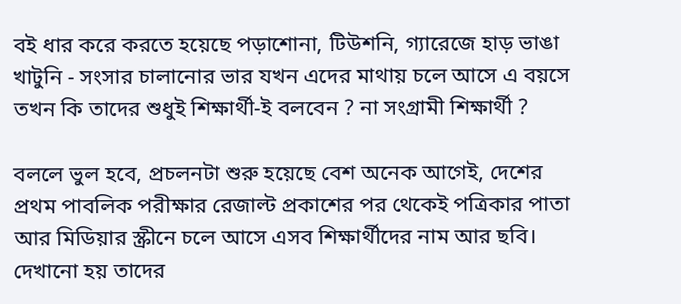বই ধার করে করতে হয়েছে পড়াশোনা, টিউশনি, গ্যারেজে হাড় ভাঙা খাটুনি - সংসার চালানোর ভার যখন এদের মাথায় চলে আসে এ বয়সে তখন কি তাদের শুধুই শিক্ষার্থী-ই বলবেন ? না সংগ্রামী শিক্ষার্থী ?

বললে ভুল হবে, প্রচলনটা শুরু হয়েছে বেশ অনেক আগেই, দেশের প্রথম পাবলিক পরীক্ষার রেজাল্ট প্রকাশের পর থেকেই পত্রিকার পাতা আর মিডিয়ার স্ক্রীনে চলে আসে এসব শিক্ষার্থীদের নাম আর ছবি। দেখানো হয় তাদের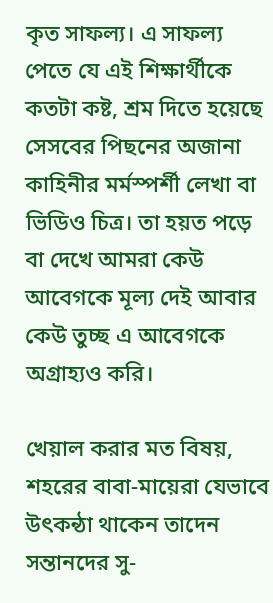কৃত সাফল্য। এ সাফল্য পেতে যে এই শিক্ষার্থীকে কতটা কষ্ট, শ্রম দিতে হয়েছে সেসবের পিছনের অজানা কাহিনীর মর্মস্পর্শী লেখা বা ভিডিও চিত্র। তা হয়ত পড়ে বা দেখে আমরা কেউ আবেগকে মূল্য দেই আবার কেউ তুচ্ছ এ আবেগকে অগ্রাহ্যও করি।

খেয়াল করার মত বিষয়, শহরের বাবা-মায়েরা যেভাবে উৎকন্ঠা থাকেন তাদেন সন্তানদের সু-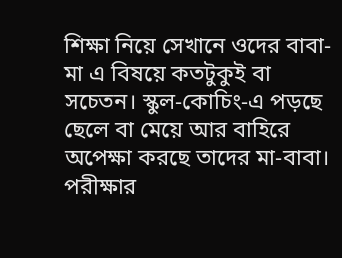শিক্ষা নিয়ে সেখানে ওদের বাবা-মা এ বিষয়ে কতটুকুই বা সচেতন। স্কুল-কোচিং-এ পড়ছে ছেলে বা মেয়ে আর বাহিরে অপেক্ষা করছে তাদের মা-বাবা। পরীক্ষার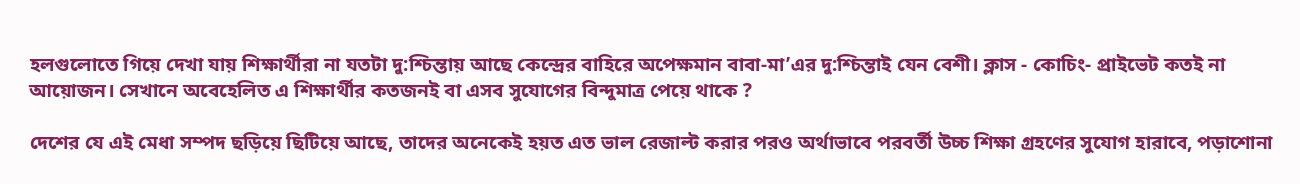হলগুলোতে গিয়ে দেখা যায় শিক্ষার্থীরা না যতটা দু:শ্চিন্তায় আছে কেন্দ্রের বাহিরে অপেক্ষমান বাবা-মা’এর দু:শ্চিন্তাই যেন বেশী। ক্লাস - কোচিং- প্রাইভেট কতই না আয়োজন। সেখানে অবেহেলিত এ শিক্ষার্থীর কতজনই বা এসব সুযোগের বিন্দুমাত্র পেয়ে থাকে ?

দেশের যে এই মেধা সম্পদ ছড়িয়ে ছিটিয়ে আছে, তাদের অনেকেই হয়ত এত ভাল রেজাল্ট করার পরও অর্থাভাবে পরবর্তী উচ্চ শিক্ষা গ্রহণের সুযোগ হারাবে, পড়াশোনা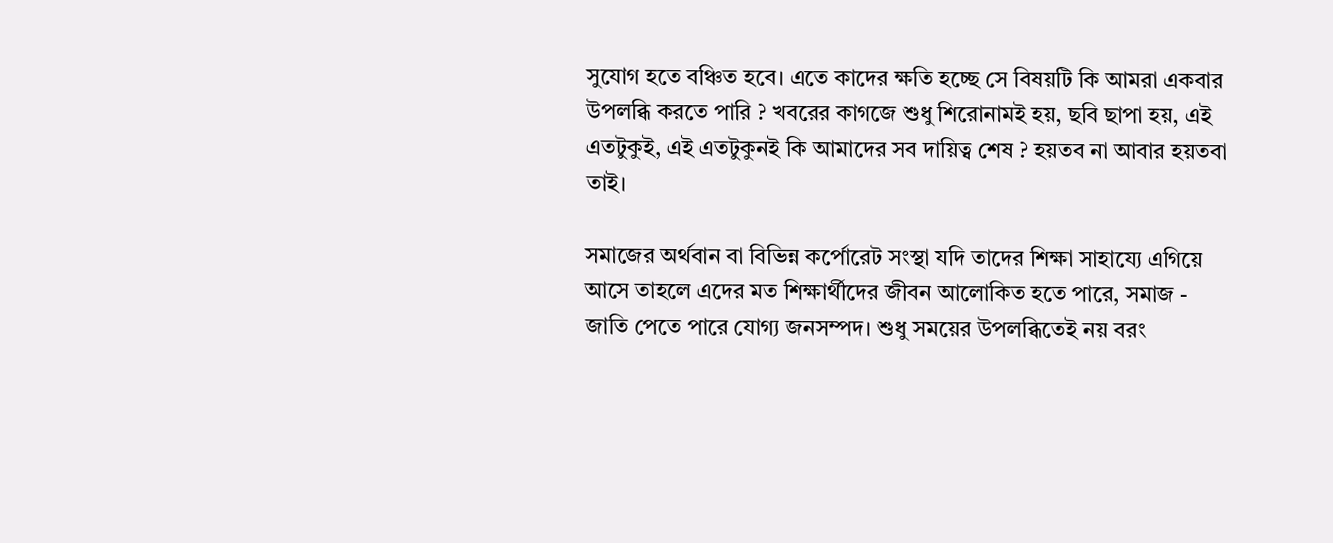সুযোগ হতে বঞ্চিত হবে। এতে কাদের ক্ষতি হচ্ছে সে বিষয়টি কি আমরা একবার উপলব্ধি করতে পারি ? খবরের কাগজে শুধু শিরোনামই হয়, ছবি ছাপা হয়, এই এতটুকুই, এই এতটুকুনই কি আমাদের সব দায়িত্ব শেষ ? হয়তব না আবার হয়তবা তাই।

সমাজের অর্থবান বা বিভিন্ন কর্পোরেট সংস্থা যদি তাদের শিক্ষা সাহায্যে এগিয়ে আসে তাহলে এদের মত শিক্ষার্থীদের জীবন আলোকিত হতে পারে, সমাজ - জাতি পেতে পারে যোগ্য জনসম্পদ। শুধু সময়ের উপলব্ধিতেই নয় বরং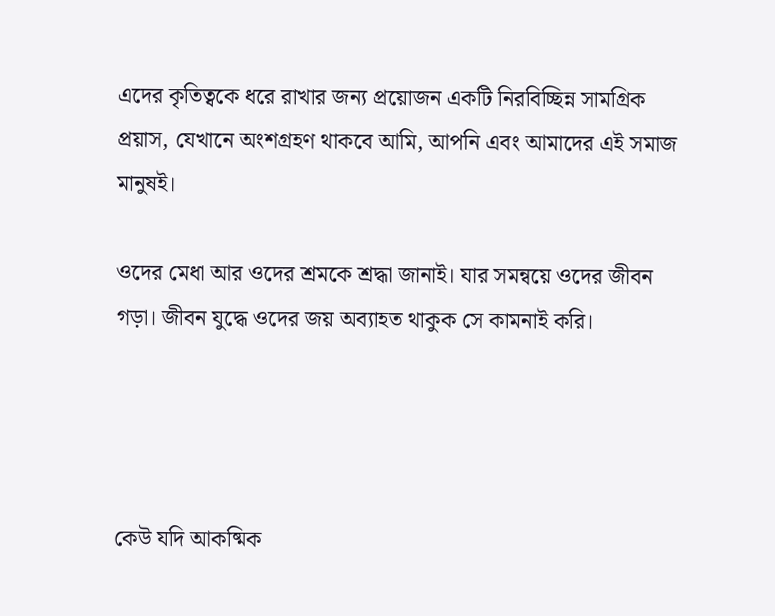এদের কৃতিত্বকে ধরে রাখার জন্য প্রয়োজন একটি নিরবিচ্ছিন্ন সামগ্রিক প্রয়াস, যেখানে অংশগ্রহণ থাকবে আমি, আপনি এবং আমাদের এই সমাজ মানুষই।

ওদের মেধা আর ওদের শ্রমকে শ্রদ্ধা জানাই। যার সমন্বয়ে ওদের জীবন গড়া। জীবন যুদ্ধে ওদের জয় অব্যাহত থাকুক সে কামনাই করি।




কেউ যদি আকষ্মিক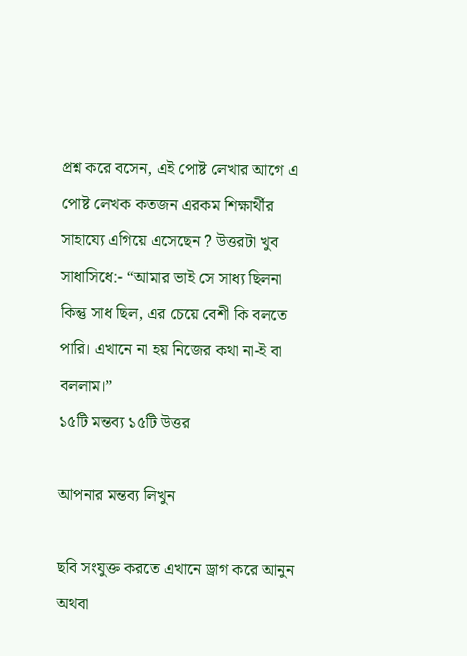প্রশ্ন করে বসেন, এই পোষ্ট লেখার আগে এ পোষ্ট লেখক কতজন এরকম শিক্ষার্থীর সাহায্যে এগিয়ে এসেছেন ? উত্তরটা খুব সাধাসিধে:- “আমার ভাই সে সাধ্য ছিলনা কিন্তু সাধ ছিল, এর চেয়ে বেশী কি বলতে পারি। এখানে না হয় নিজের কথা না-ই বা বললাম।”
১৫টি মন্তব্য ১৫টি উত্তর

আপনার মন্তব্য লিখুন

ছবি সংযুক্ত করতে এখানে ড্রাগ করে আনুন অথবা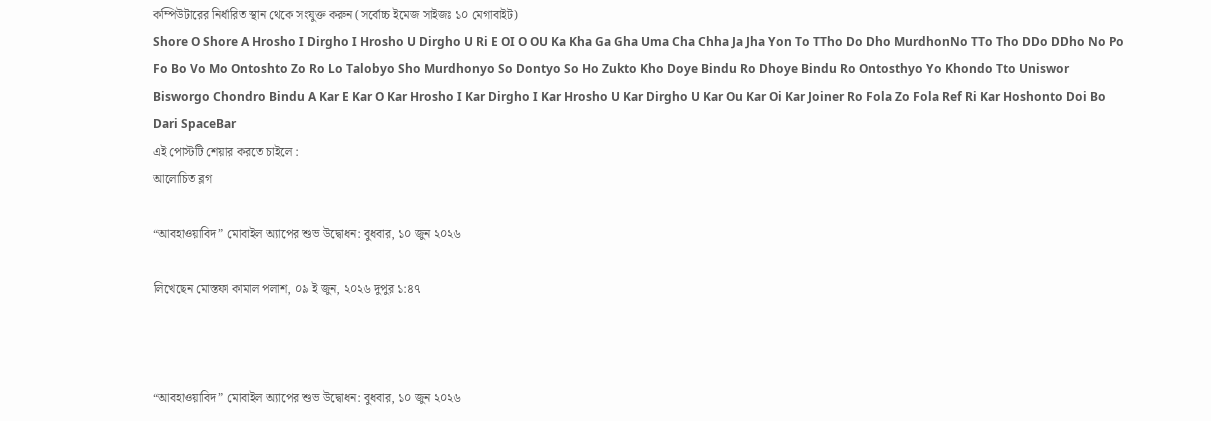কম্পিউটারের নির্ধারিত স্থান থেকে সংযুক্ত করুন (সর্বোচ্চ ইমেজ সাইজঃ ১০ মেগাবাইট)
Shore O Shore A Hrosho I Dirgho I Hrosho U Dirgho U Ri E OI O OU Ka Kha Ga Gha Uma Cha Chha Ja Jha Yon To TTho Do Dho MurdhonNo TTo Tho DDo DDho No Po Fo Bo Vo Mo Ontoshto Zo Ro Lo Talobyo Sho Murdhonyo So Dontyo So Ho Zukto Kho Doye Bindu Ro Dhoye Bindu Ro Ontosthyo Yo Khondo Tto Uniswor Bisworgo Chondro Bindu A Kar E Kar O Kar Hrosho I Kar Dirgho I Kar Hrosho U Kar Dirgho U Kar Ou Kar Oi Kar Joiner Ro Fola Zo Fola Ref Ri Kar Hoshonto Doi Bo Dari SpaceBar
এই পোস্টটি শেয়ার করতে চাইলে :
আলোচিত ব্লগ

“আবহাওয়াবিদ” মোবাইল অ্যাপের শুভ উদ্বোধন: বুধবার, ১০ জুন ২০২৬

লিখেছেন মোস্তফা কামাল পলাশ, ০৯ ই জুন, ২০২৬ দুপুর ১:৪৭



“আবহাওয়াবিদ” মোবাইল অ্যাপের শুভ উদ্বোধন: বুধবার, ১০ জুন ২০২৬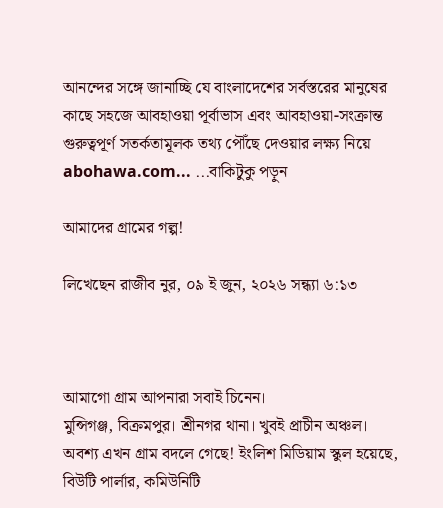আনন্দের সঙ্গে জানাচ্ছি যে বাংলাদেশের সর্বস্তরের মানুষের কাছে সহজে আবহাওয়া পূর্বাভাস এবং আবহাওয়া-সংক্রান্ত গুরুত্বপূর্ণ সতর্কতামূলক তথ্য পৌঁছে দেওয়ার লক্ষ্য নিয়ে abohawa.com... ...বাকিটুকু পড়ুন

আমাদের গ্রামের গল্প!

লিখেছেন রাজীব নুর, ০৯ ই জুন, ২০২৬ সন্ধ্যা ৬:১৩



আমাগো গ্রাম আপনারা সবাই চিনেন।
মুন্সিগঞ্জ, বিক্রমপুর। শ্রীনগর থানা। খুবই প্রাচীন অঞ্চল। অবশ্য এখন গ্রাম বদলে গেছে! ইংলিশ মিডিয়াম স্কুল হয়েছে, বিউটি পার্লার, কমিউনিটি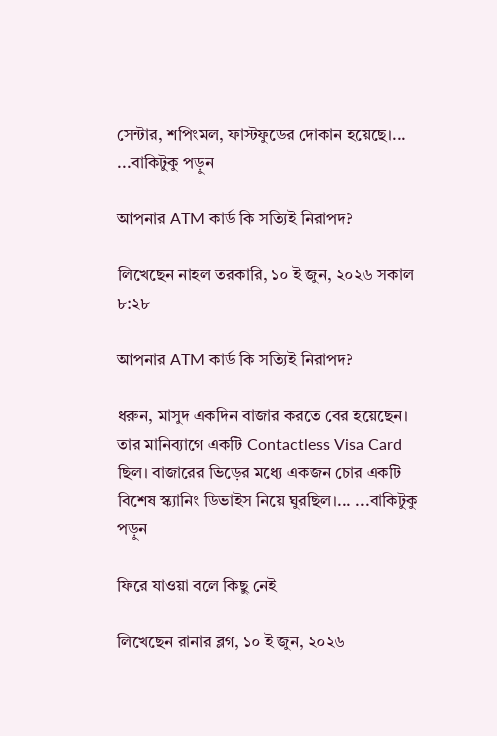সেন্টার, শপিংমল, ফাস্টফুডের দোকান হয়েছে।... ...বাকিটুকু পড়ুন

আপনার ATM কার্ড কি সত্যিই নিরাপদ?

লিখেছেন নাহল তরকারি, ১০ ই জুন, ২০২৬ সকাল ৮:২৮

আপনার ATM কার্ড কি সত্যিই নিরাপদ?

ধরুন, মাসুদ একদিন বাজার করতে বের হয়েছেন। তার মানিব্যাগে একটি Contactless Visa Card ছিল। বাজারের ভিড়ের মধ্যে একজন চোর একটি বিশেষ স্ক্যানিং ডিভাইস নিয়ে ঘুরছিল।... ...বাকিটুকু পড়ুন

ফিরে যাওয়া বলে কিছু নেই

লিখেছেন রানার ব্লগ, ১০ ই জুন, ২০২৬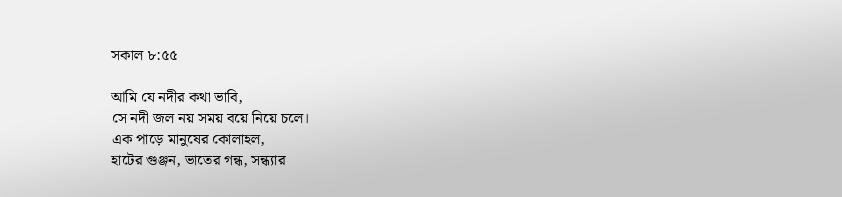সকাল ৮:৫৫

আমি যে নদীর কথা ভাবি,
সে নদী জল নয় সময় বয়ে নিয়ে চলে।
এক পাড়ে মানুষের কোলাহল,
হাটের গুঞ্জন, ভাতের গন্ধ, সন্ধ্যার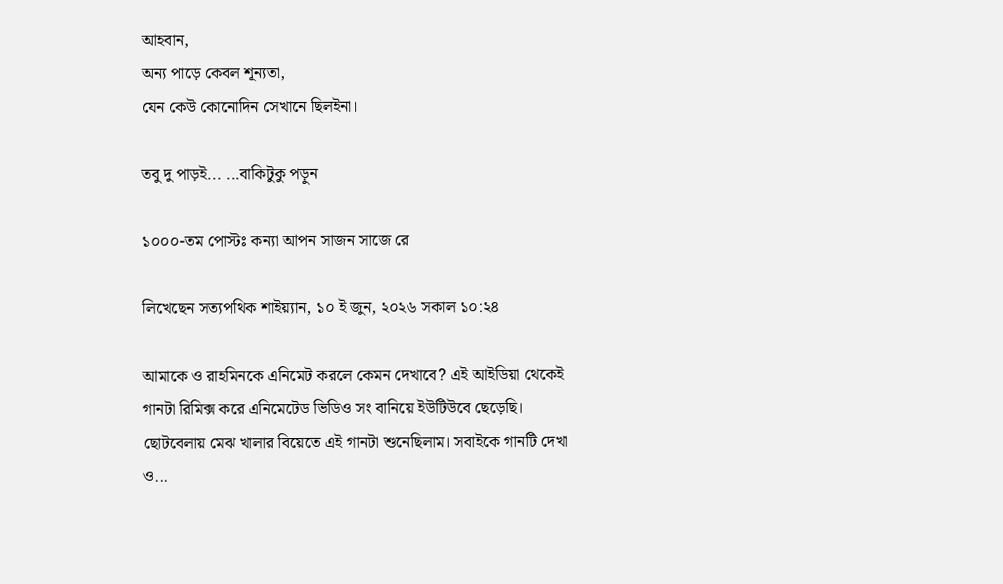আহবান,
অন্য পাড়ে কেবল শূন্যতা,
যেন কেউ কোনোদিন সেখানে ছিলইনা।

তবু দু পাড়ই... ...বাকিটুকু পড়ুন

১০০০-তম পোস্টঃ কন্যা আপন সাজন সাজে রে

লিখেছেন সত্যপথিক শাইয়্যান, ১০ ই জুন, ২০২৬ সকাল ১০:২৪

আমাকে ও রাহমিনকে এনিমেট করলে কেমন দেখাবে? এই আইডিয়া থেকেই গানটা রিমিক্স করে এনিমেটেড ভিডিও সং বানিয়ে ইউটিউবে ছেড়েছি। ছোটবেলায় মেঝ খালার বিয়েতে এই গানটা শুনেছিলাম। সবাইকে গানটি দেখা ও...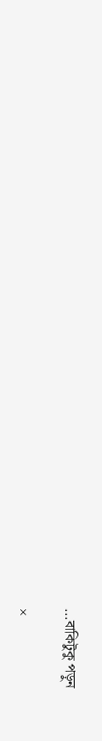...বাকিটুকু পড়ুন

×